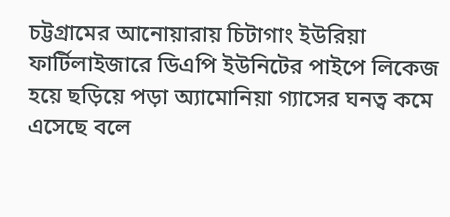চট্টগ্রামের আনোয়ারায় চিটাগাং ইউরিয়া ফার্টিলাইজারে ডিএপি ইউনিটের পাইপে লিকেজ হয়ে ছড়িয়ে পড়া অ্যামোনিয়া গ্যাসের ঘনত্ব কমে এসেছে বলে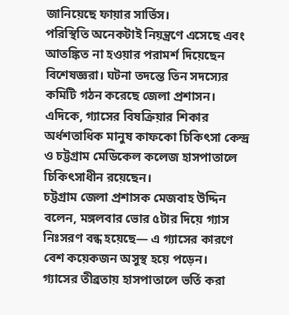জানিয়েছে ফায়ার সার্ভিস।
পরিস্থিতি অনেকটাই নিয়ন্ত্রণে এসেছে এবং আতঙ্কিত না হওয়ার পরামর্শ দিয়েছেন বিশেষজ্ঞরা। ঘটনা তদন্তে তিন সদস্যের কমিটি গঠন করেছে জেলা প্রশাসন। এদিকে, গ্যাসের বিষক্রিয়ার শিকার অর্ধশতাধিক মানুষ কাফকো চিকিৎসা কেন্দ্র ও চট্টগ্রাম মেডিকেল কলেজ হাসপাতালে চিকিৎসাধীন রয়েছেন।
চট্টগ্রাম জেলা প্রশাসক মেজবাহ উদ্দিন বলেন, মঙ্গলবার ভোর ৫টার দিয়ে গ্যাস নিঃসরণ বন্ধ হয়েছে— এ গ্যাসের কারণে বেশ কয়েকজন অসুস্থ হয়ে পড়েন।
গ্যাসের তীব্রতায় হাসপাতালে ভর্তি করা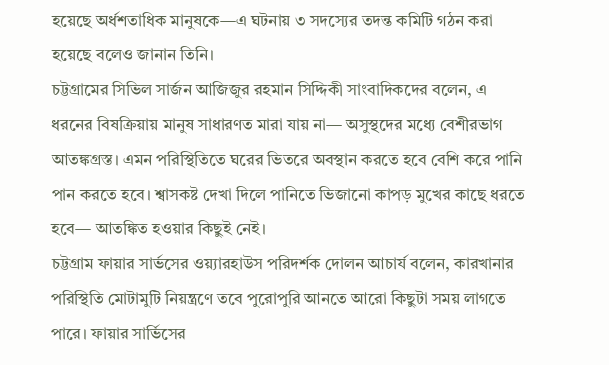হয়েছে অর্ধশতাধিক মানুষকে—এ ঘটনায় ৩ সদস্যের তদন্ত কমিটি গঠন করা হয়েছে বলেও জানান তিনি।
চট্টগ্রামের সিভিল সার্জন আজিজুর রহমান সিদ্দিকী সাংবাদিকদের বলেন, এ ধরনের বিষক্রিয়ায় মানুষ সাধারণত মারা যায় না— অসুস্থদের মধ্যে বেশীরভাগ আতঙ্কগ্রস্ত। এমন পরিস্থিতিতে ঘরের ভিতরে অবস্থান করতে হবে বেশি করে পানি পান করতে হবে। শ্বাসকষ্ট দেখা দিলে পানিতে ভিজানো কাপড় মুখের কাছে ধরতে হবে— আতঙ্কিত হওয়ার কিছুই নেই।
চট্টগ্রাম ফায়ার সার্ভসের ওয়্যারহাউস পরিদর্শক দোলন আচার্য বলেন, কারখানার পরিস্থিতি মোটামুটি নিয়ন্ত্রণে তবে পুরোপুরি আনতে আরো কিছুটা সময় লাগতে পারে। ফায়ার সার্ভিসের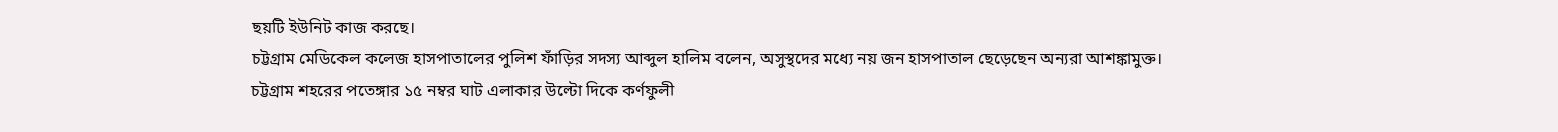ছয়টি ইউনিট কাজ করছে।
চট্টগ্রাম মেডিকেল কলেজ হাসপাতালের পুলিশ ফাঁড়ির সদস্য আব্দুল হালিম বলেন, অসুস্থদের মধ্যে নয় জন হাসপাতাল ছেড়েছেন অন্যরা আশঙ্কামুক্ত।
চট্টগ্রাম শহরের পতেঙ্গার ১৫ নম্বর ঘাট এলাকার উল্টো দিকে কর্ণফুলী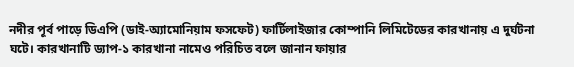নদীর পূর্ব পাড়ে ডিএপি (ডাই-অ্যামোনিয়াম ফসফেট) ফার্টিলাইজার কোম্পানি লিমিটেডের কারখানায় এ দুর্ঘটনা ঘটে। কারখানাটি ড্যাপ-১ কারখানা নামেও পরিচিত বলে জানান ফায়ার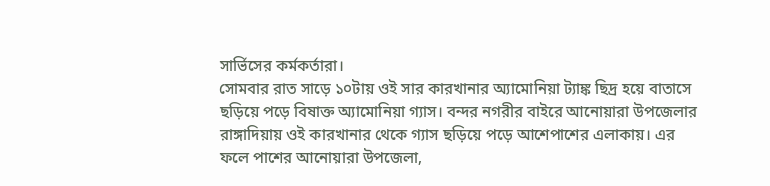সার্ভিসের কর্মকর্তারা।
সোমবার রাত সাড়ে ১০টায় ওই সার কারখানার অ্যামোনিয়া ট্যাঙ্ক ছিদ্র হয়ে বাতাসে ছড়িয়ে পড়ে বিষাক্ত অ্যামোনিয়া গ্যাস। বন্দর নগরীর বাইরে আনোয়ারা উপজেলার রাঙ্গাদিয়ায় ওই কারখানার থেকে গ্যাস ছড়িয়ে পড়ে আশেপাশের এলাকায়। এর ফলে পাশের আনোয়ারা উপজেলা,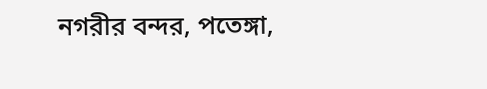নগরীর বন্দর, পতেঙ্গা,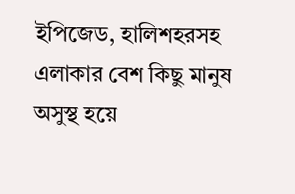ইপিজেড, হালিশহরসহ এলাকার বেশ কিছু মানুষ অসুস্থ হয়ে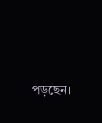পড়ছেন।